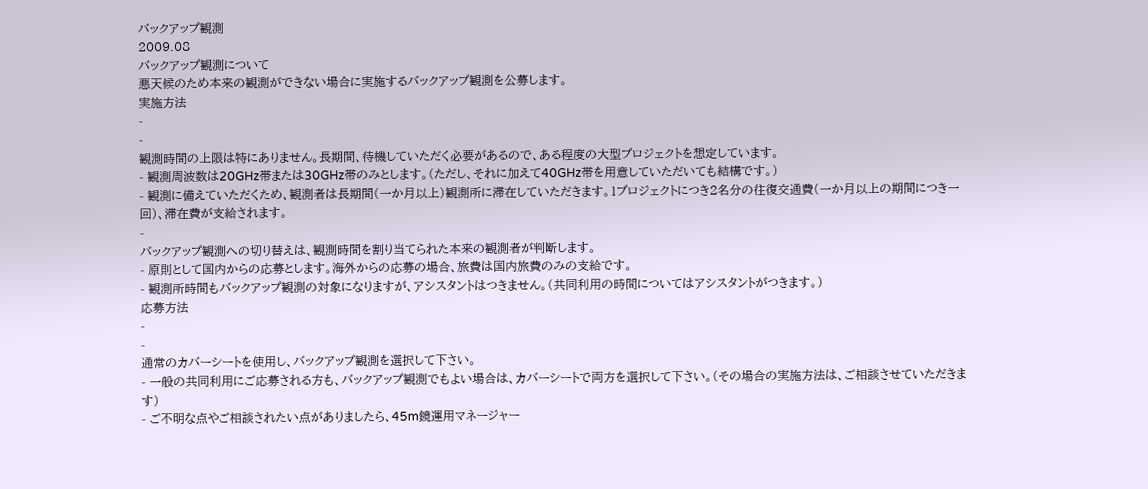バックアップ観測
2009.08
バックアップ観測について
悪天候のため本来の観測ができない場合に実施するバックアップ観測を公募します。
実施方法
-
-
観測時間の上限は特にありません。長期間、待機していただく必要があるので、ある程度の大型プロジェクトを想定しています。
- 観測周波数は20GHz帯または30GHz帯のみとします。(ただし、それに加えて40GHz帯を用意していただいても結構です。)
- 観測に備えていただくため、観測者は長期間(一か月以上)観測所に滞在していただきます。1プロジェクトにつき2名分の往復交通費(一か月以上の期間につき一回)、滞在費が支給されます。
-
バックアップ観測への切り替えは、観測時間を割り当てられた本来の観測者が判断します。
- 原則として国内からの応募とします。海外からの応募の場合、旅費は国内旅費のみの支給です。
- 観測所時間もバックアップ観測の対象になりますが、アシスタントはつきません。(共同利用の時間についてはアシスタントがつきます。)
応募方法
-
-
通常のカバーシートを使用し、バックアップ観測を選択して下さい。
- 一般の共同利用にご応募される方も、バックアップ観測でもよい場合は、カバーシートで両方を選択して下さい。(その場合の実施方法は、ご相談させていただきます)
- ご不明な点やご相談されたい点がありましたら、45m鏡運用マネージャー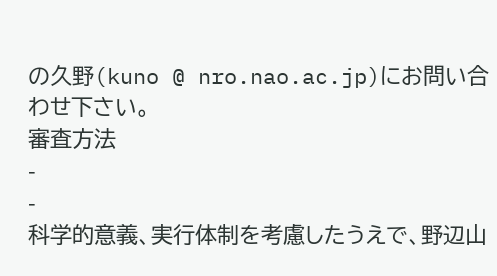の久野(kuno @ nro.nao.ac.jp)にお問い合わせ下さい。
審査方法
-
-
科学的意義、実行体制を考慮したうえで、野辺山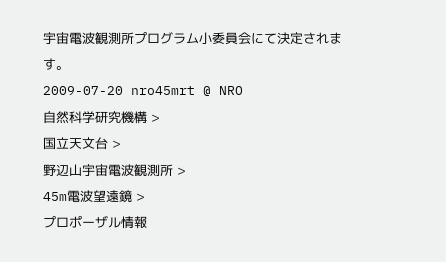宇宙電波観測所プログラム小委員会にて決定されます。
2009-07-20 nro45mrt @ NRO
自然科学研究機構 >
国立天文台 >
野辺山宇宙電波観測所 >
45m電波望遠鏡 >
プロポーザル情報